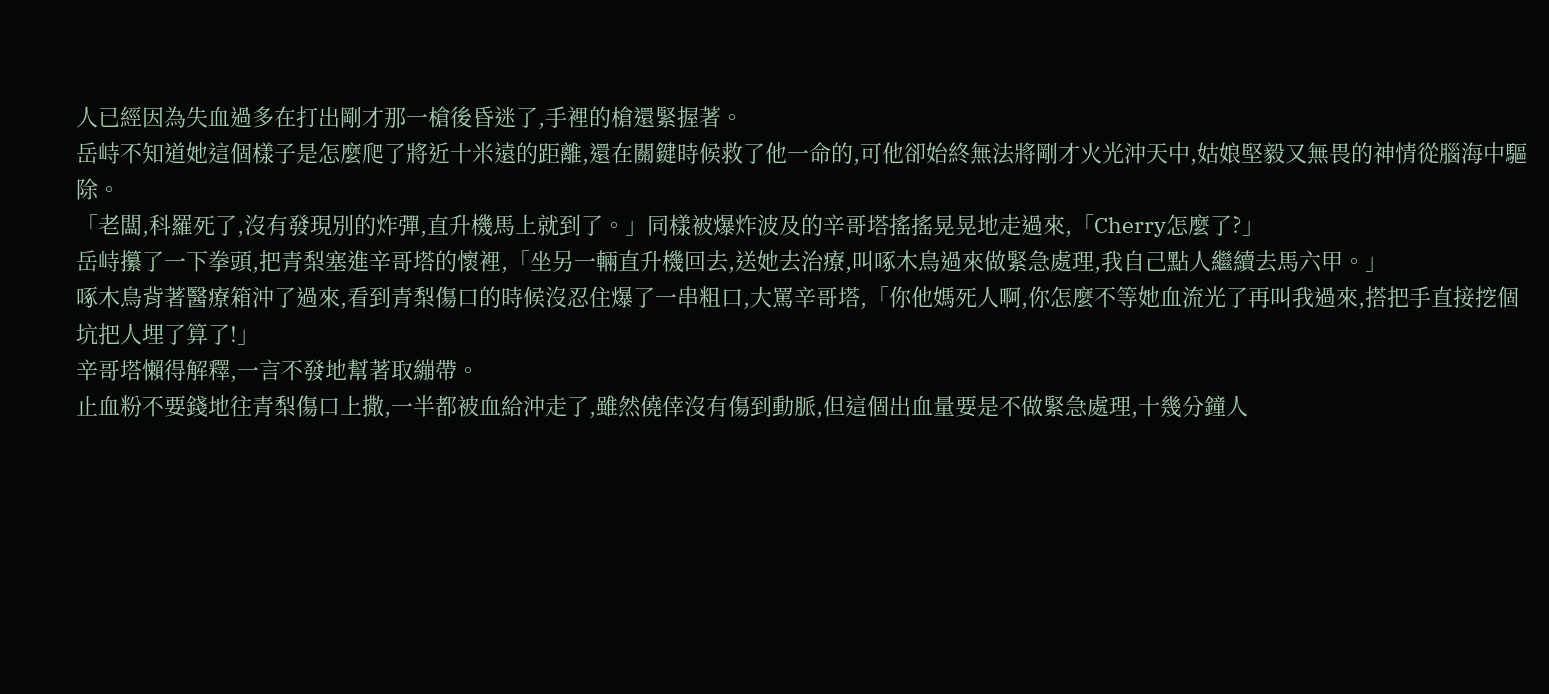人已經因為失血過多在打出剛才那一槍後昏迷了,手裡的槍還緊握著。
岳峙不知道她這個樣子是怎麼爬了將近十米遠的距離,還在關鍵時候救了他一命的,可他卻始終無法將剛才火光沖天中,姑娘堅毅又無畏的神情從腦海中驅除。
「老闆,科羅死了,沒有發現別的炸彈,直升機馬上就到了。」同樣被爆炸波及的辛哥塔搖搖晃晃地走過來,「Cherry怎麼了?」
岳峙攥了一下拳頭,把青梨塞進辛哥塔的懷裡,「坐另一輛直升機回去,送她去治療,叫啄木鳥過來做緊急處理,我自己點人繼續去馬六甲。」
啄木鳥背著醫療箱沖了過來,看到青梨傷口的時候沒忍住爆了一串粗口,大罵辛哥塔,「你他媽死人啊,你怎麼不等她血流光了再叫我過來,搭把手直接挖個坑把人埋了算了!」
辛哥塔懶得解釋,一言不發地幫著取繃帶。
止血粉不要錢地往青梨傷口上撒,一半都被血給沖走了,雖然僥倖沒有傷到動脈,但這個出血量要是不做緊急處理,十幾分鐘人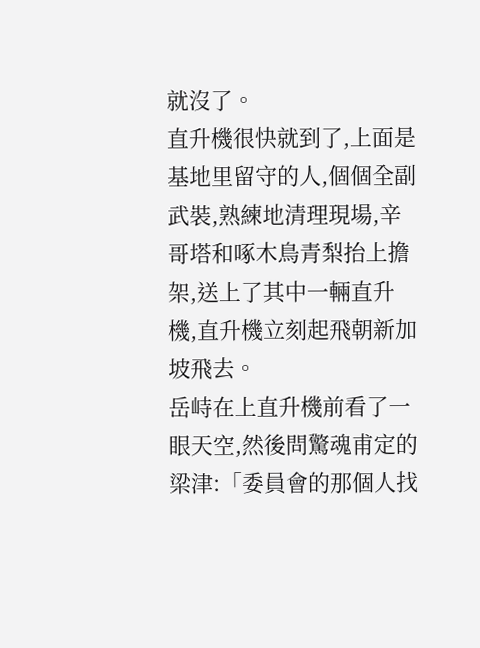就沒了。
直升機很快就到了,上面是基地里留守的人,個個全副武裝,熟練地清理現場,辛哥塔和啄木鳥青梨抬上擔架,送上了其中一輛直升機,直升機立刻起飛朝新加坡飛去。
岳峙在上直升機前看了一眼天空,然後問驚魂甫定的梁津:「委員會的那個人找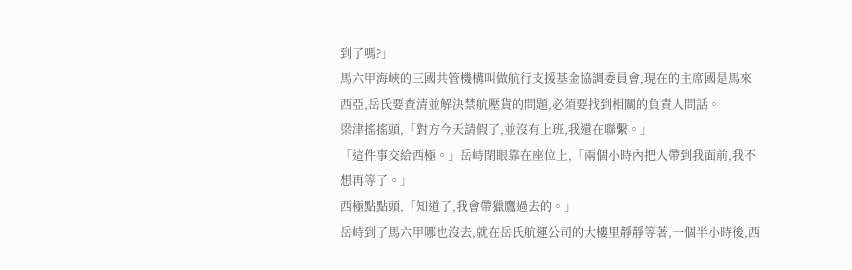到了嗎?」
馬六甲海峽的三國共管機構叫做航行支援基金協調委員會,現在的主席國是馬來西亞,岳氏要查清並解決禁航壓貨的問題,必須要找到相關的負責人問話。
梁津搖搖頭,「對方今天請假了,並沒有上班,我還在聯繫。」
「這件事交給西極。」岳峙閉眼靠在座位上,「兩個小時內把人帶到我面前,我不想再等了。」
西極點點頭,「知道了,我會帶獵鷹過去的。」
岳峙到了馬六甲哪也沒去,就在岳氏航運公司的大樓里靜靜等著,一個半小時後,西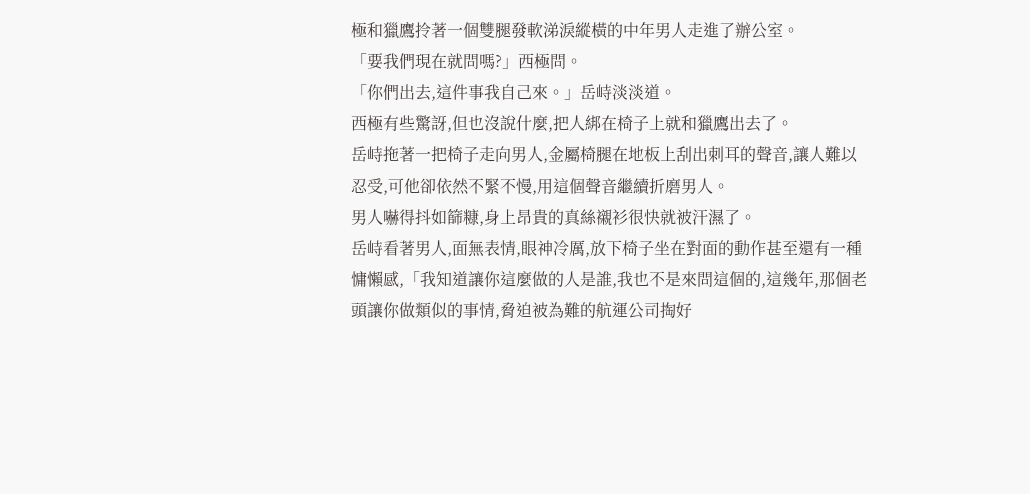極和獵鷹拎著一個雙腿發軟涕淚縱橫的中年男人走進了辦公室。
「要我們現在就問嗎?」西極問。
「你們出去,這件事我自己來。」岳峙淡淡道。
西極有些驚訝,但也沒說什麼,把人綁在椅子上就和獵鷹出去了。
岳峙拖著一把椅子走向男人,金屬椅腿在地板上刮出刺耳的聲音,讓人難以忍受,可他卻依然不緊不慢,用這個聲音繼續折磨男人。
男人嚇得抖如篩糠,身上昂貴的真絲襯衫很快就被汗濕了。
岳峙看著男人,面無表情,眼神冷厲,放下椅子坐在對面的動作甚至還有一種慵懶感,「我知道讓你這麼做的人是誰,我也不是來問這個的,這幾年,那個老頭讓你做類似的事情,脅迫被為難的航運公司掏好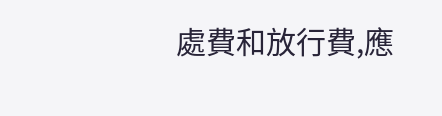處費和放行費,應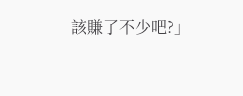該賺了不少吧?」